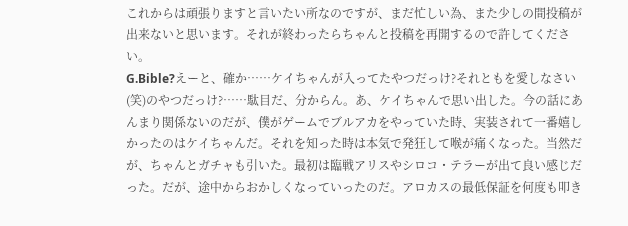これからは頑張りますと言いたい所なのですが、まだ忙しい為、また少しの間投稿が出来ないと思います。それが終わったらちゃんと投稿を再開するので許してください。
G.Bible?えーと、確か……ケイちゃんが入ってたやつだっけ?それともを愛しなさい(笑)のやつだっけ?……駄目だ、分からん。あ、ケイちゃんで思い出した。今の話にあんまり関係ないのだが、僕がゲームでブルアカをやっていた時、実装されて一番嬉しかったのはケイちゃんだ。それを知った時は本気で発狂して喉が痛くなった。当然だが、ちゃんとガチャも引いた。最初は臨戦アリスやシロコ・テラーが出て良い感じだった。だが、途中からおかしくなっていったのだ。アロカスの最低保証を何度も叩き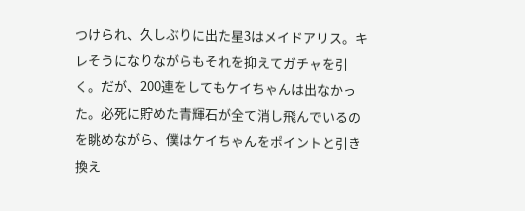つけられ、久しぶりに出た星3はメイドアリス。キレそうになりながらもそれを抑えてガチャを引く。だが、200連をしてもケイちゃんは出なかった。必死に貯めた青輝石が全て消し飛んでいるのを眺めながら、僕はケイちゃんをポイントと引き換え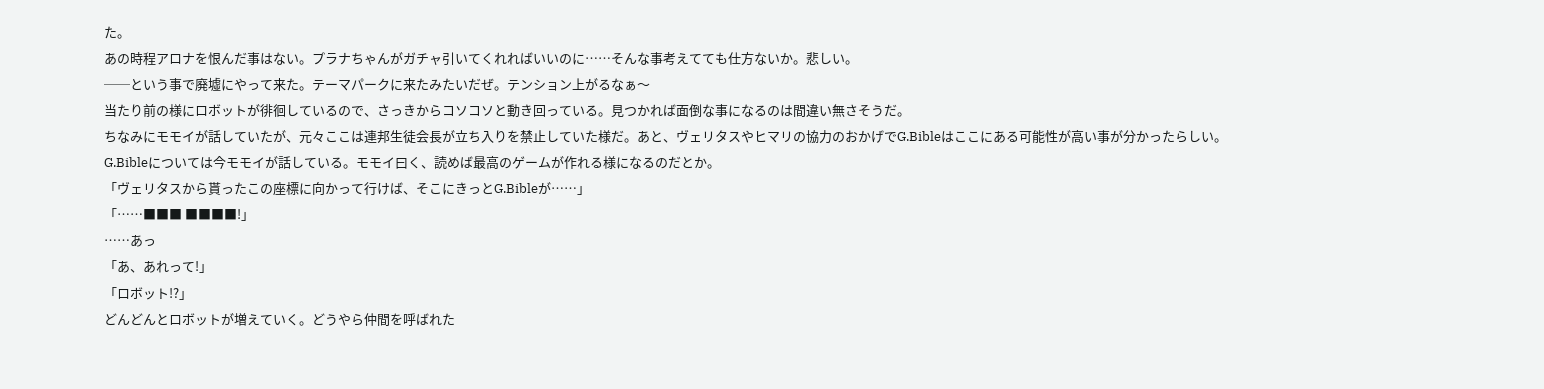た。
あの時程アロナを恨んだ事はない。プラナちゃんがガチャ引いてくれればいいのに……そんな事考えてても仕方ないか。悲しい。
──という事で廃墟にやって来た。テーマパークに来たみたいだぜ。テンション上がるなぁ〜
当たり前の様にロボットが徘徊しているので、さっきからコソコソと動き回っている。見つかれば面倒な事になるのは間違い無さそうだ。
ちなみにモモイが話していたが、元々ここは連邦生徒会長が立ち入りを禁止していた様だ。あと、ヴェリタスやヒマリの協力のおかげでG.Bibleはここにある可能性が高い事が分かったらしい。
G.Bibleについては今モモイが話している。モモイ曰く、読めば最高のゲームが作れる様になるのだとか。
「ヴェリタスから貰ったこの座標に向かって行けば、そこにきっとG.Bibleが……」
「……■■■ ■■■■!」
……あっ
「あ、あれって!」
「ロボット!?」
どんどんとロボットが増えていく。どうやら仲間を呼ばれた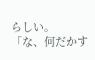らしい。
「な、何だかす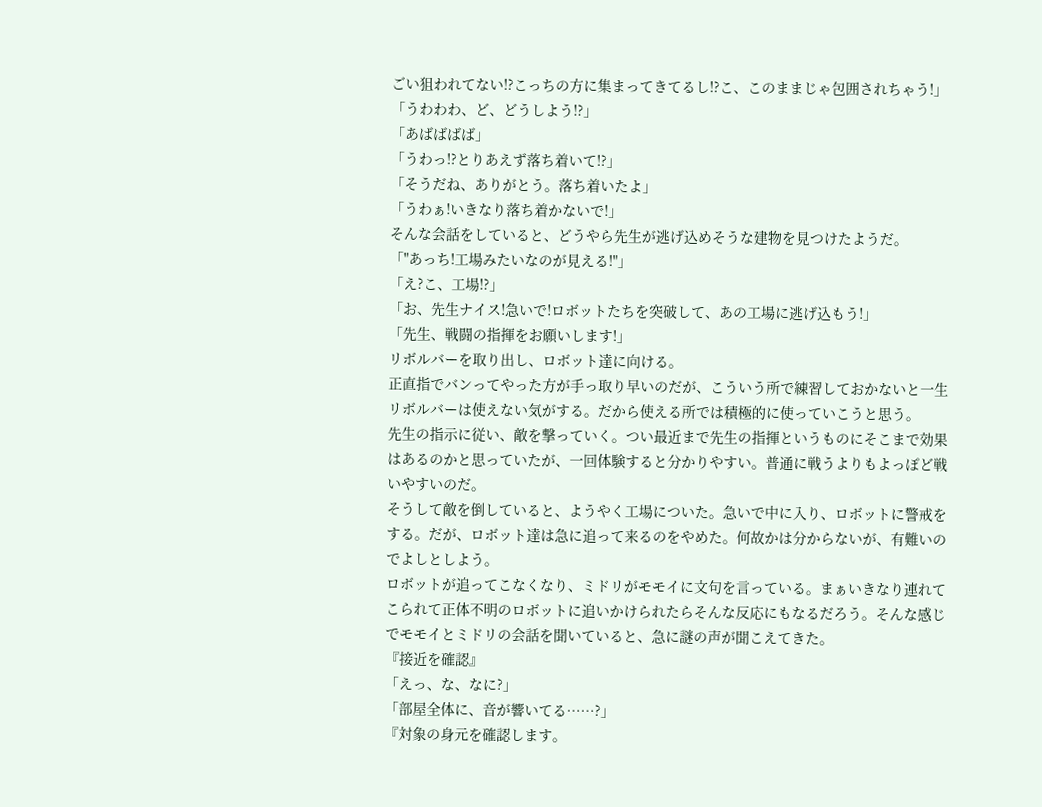ごい狙われてない!?こっちの方に集まってきてるし!?こ、このままじゃ包囲されちゃう!」
「うわわわ、ど、どうしよう!?」
「あばばばば」
「うわっ!?とりあえず落ち着いて!?」
「そうだね、ありがとう。落ち着いたよ」
「うわぁ!いきなり落ち着かないで!」
そんな会話をしていると、どうやら先生が逃げ込めそうな建物を見つけたようだ。
「"あっち!工場みたいなのが見える!"」
「え?こ、工場!?」
「お、先生ナイス!急いで!ロボットたちを突破して、あの工場に逃げ込もう!」
「先生、戦闘の指揮をお願いします!」
リボルバーを取り出し、ロボット達に向ける。
正直指でバンってやった方が手っ取り早いのだが、こういう所で練習しておかないと一生リボルバーは使えない気がする。だから使える所では積極的に使っていこうと思う。
先生の指示に従い、敵を撃っていく。つい最近まで先生の指揮というものにそこまで効果はあるのかと思っていたが、一回体験すると分かりやすい。普通に戦うよりもよっぽど戦いやすいのだ。
そうして敵を倒していると、ようやく工場についた。急いで中に入り、ロボットに警戒をする。だが、ロボット達は急に追って来るのをやめた。何故かは分からないが、有難いのでよしとしよう。
ロボットが追ってこなくなり、ミドリがモモイに文句を言っている。まぁいきなり連れてこられて正体不明のロボットに追いかけられたらそんな反応にもなるだろう。そんな感じでモモイとミドリの会話を聞いていると、急に謎の声が聞こえてきた。
『接近を確認』
「えっ、な、なに?」
「部屋全体に、音が響いてる……?」
『対象の身元を確認します。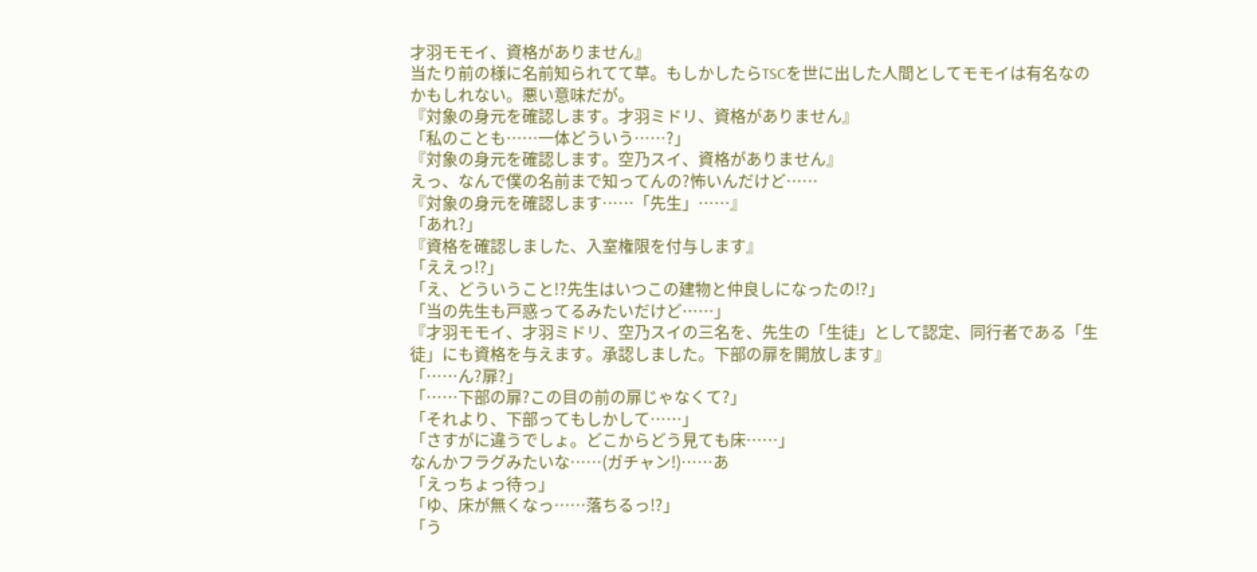才羽モモイ、資格がありません』
当たり前の様に名前知られてて草。もしかしたらTSCを世に出した人間としてモモイは有名なのかもしれない。悪い意味だが。
『対象の身元を確認します。才羽ミドリ、資格がありません』
「私のことも……一体どういう……?」
『対象の身元を確認します。空乃スイ、資格がありません』
えっ、なんで僕の名前まで知ってんの?怖いんだけど……
『対象の身元を確認します……「先生」……』
「あれ?」
『資格を確認しました、入室権限を付与します』
「ええっ!?」
「え、どういうこと!?先生はいつこの建物と仲良しになったの!?」
「当の先生も戸惑ってるみたいだけど……」
『才羽モモイ、才羽ミドリ、空乃スイの三名を、先生の「生徒」として認定、同行者である「生徒」にも資格を与えます。承認しました。下部の扉を開放します』
「……ん?扉?」
「……下部の扉?この目の前の扉じゃなくて?」
「それより、下部ってもしかして……」
「さすがに違うでしょ。どこからどう見ても床……」
なんかフラグみたいな……(ガチャン!)……あ
「えっちょっ待っ」
「ゆ、床が無くなっ……落ちるっ!?」
「う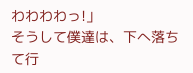わわわわっ!」
そうして僕達は、下へ落ちて行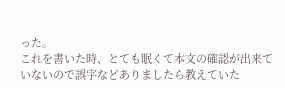った。
これを書いた時、とても眠くて本文の確認が出来ていないので誤字などありましたら教えていた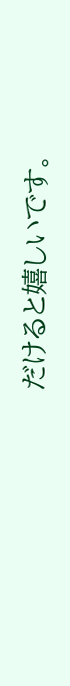だけると嬉しいです。